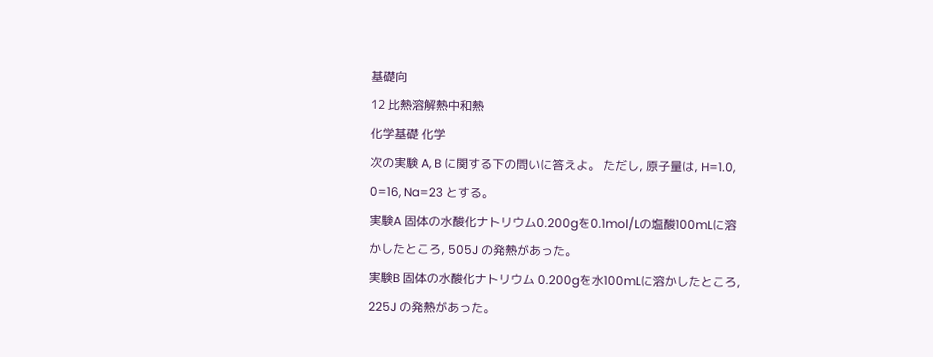基礎向
12 比熱溶解熱中和熱
化学基礎 化学
次の実験 A, B に関する下の問いに答えよ。 ただし, 原子量は, H=1.0,
0=16, Na=23 とする。
実験A 固体の水酸化ナトリウム0.200gを0.1mol/Lの塩酸100mLに溶
かしたところ, 505J の発熱があった。
実験B 固体の水酸化ナトリウム 0.200gを水100mLに溶かしたところ,
225J の発熱があった。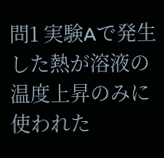問1 実験Aで発生した熱が溶液の温度上昇のみに使われた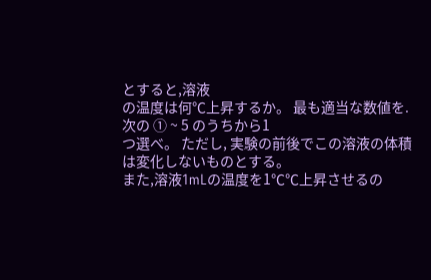とすると,溶液
の温度は何℃上昇するか。 最も適当な数値を. 次の ① ~ 5 のうちから1
つ選べ。 ただし, 実験の前後でこの溶液の体積は変化しないものとする。
また,溶液1mLの温度を1℃℃上昇させるの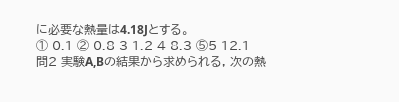に必要な熱量は4.18Jとする。
① 0.1 ② 0.8 3 1.2 4 8.3 ⑤5 12.1
問2 実験A,Bの結果から求められる, 次の熱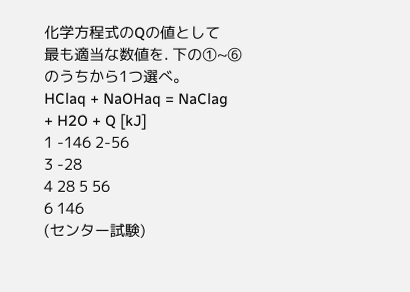化学方程式のQの値として
最も適当な数値を. 下の①~⑥のうちから1つ選べ。
HClaq + NaOHaq = NaClag + H2O + Q [kJ]
1 -146 2-56
3 -28
4 28 5 56
6 146
(センター試験)